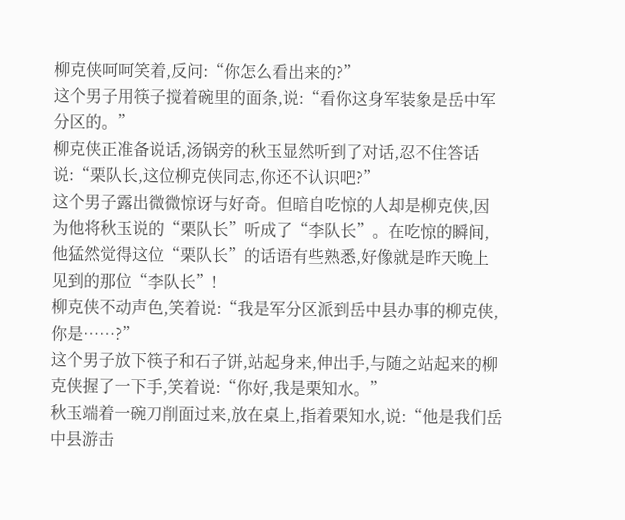柳克侠呵呵笑着,反问:“你怎么看出来的?”
这个男子用筷子搅着碗里的面条,说:“看你这身军装象是岳中军分区的。”
柳克侠正准备说话,汤锅旁的秋玉显然听到了对话,忍不住答话说:“栗队长,这位柳克侠同志,你还不认识吧?”
这个男子露出微微惊讶与好奇。但暗自吃惊的人却是柳克侠,因为他将秋玉说的“栗队长”听成了“李队长”。在吃惊的瞬间,他猛然觉得这位“栗队长”的话语有些熟悉,好像就是昨天晚上见到的那位“李队长”!
柳克侠不动声色,笑着说:“我是军分区派到岳中县办事的柳克侠,你是……?”
这个男子放下筷子和石子饼,站起身来,伸出手,与随之站起来的柳克侠握了一下手,笑着说:“你好,我是栗知水。”
秋玉端着一碗刀削面过来,放在桌上,指着栗知水,说:“他是我们岳中县游击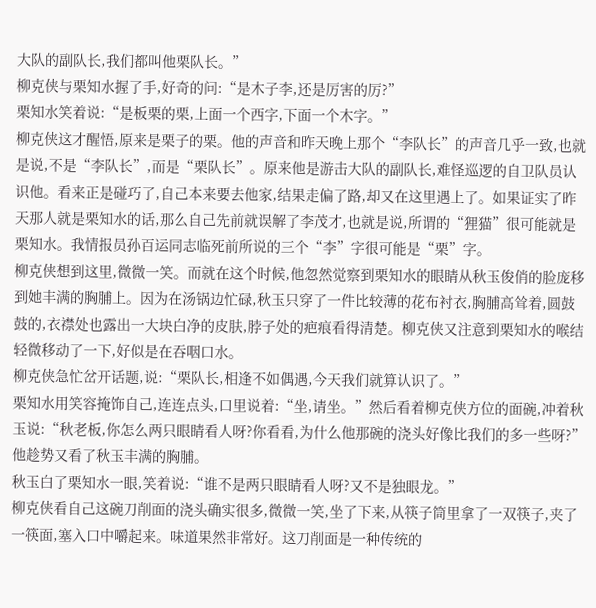大队的副队长,我们都叫他栗队长。”
柳克侠与栗知水握了手,好奇的问:“是木子李,还是厉害的厉?”
栗知水笑着说:“是板栗的栗,上面一个西字,下面一个木字。”
柳克侠这才醒悟,原来是栗子的栗。他的声音和昨天晚上那个“李队长”的声音几乎一致,也就是说,不是“李队长”,而是“栗队长”。原来他是游击大队的副队长,难怪巡逻的自卫队员认识他。看来正是碰巧了,自己本来要去他家,结果走偏了路,却又在这里遇上了。如果证实了昨天那人就是栗知水的话,那么自己先前就误解了李茂才,也就是说,所谓的“狸猫”很可能就是栗知水。我情报员孙百运同志临死前所说的三个“李”字很可能是“栗”字。
柳克侠想到这里,微微一笑。而就在这个时候,他忽然觉察到栗知水的眼睛从秋玉俊俏的脸庞移到她丰满的胸脯上。因为在汤锅边忙碌,秋玉只穿了一件比较薄的花布衬衣,胸脯高耸着,圆鼓鼓的,衣襟处也露出一大块白净的皮肤,脖子处的疤痕看得清楚。柳克侠又注意到栗知水的喉结轻微移动了一下,好似是在吞咽口水。
柳克侠急忙岔开话题,说:“栗队长,相逢不如偶遇,今天我们就算认识了。”
栗知水用笑容掩饰自己,连连点头,口里说着:“坐,请坐。”然后看着柳克侠方位的面碗,冲着秋玉说:“秋老板,你怎么两只眼睛看人呀?你看看,为什么他那碗的浇头好像比我们的多一些呀?”他趁势又看了秋玉丰满的胸脯。
秋玉白了栗知水一眼,笑着说:“谁不是两只眼睛看人呀?又不是独眼龙。”
柳克侠看自己这碗刀削面的浇头确实很多,微微一笑,坐了下来,从筷子筒里拿了一双筷子,夹了一筷面,塞入口中嚼起来。味道果然非常好。这刀削面是一种传统的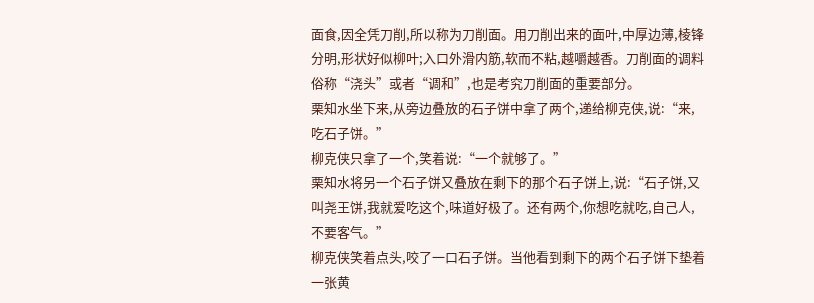面食,因全凭刀削,所以称为刀削面。用刀削出来的面叶,中厚边薄,棱锋分明,形状好似柳叶;入口外滑内筋,软而不粘,越嚼越香。刀削面的调料俗称“浇头”或者“调和”,也是考究刀削面的重要部分。
栗知水坐下来,从旁边叠放的石子饼中拿了两个,递给柳克侠,说:“来,吃石子饼。”
柳克侠只拿了一个,笑着说:“一个就够了。”
栗知水将另一个石子饼又叠放在剩下的那个石子饼上,说:“石子饼,又叫尧王饼,我就爱吃这个,味道好极了。还有两个,你想吃就吃,自己人,不要客气。”
柳克侠笑着点头,咬了一口石子饼。当他看到剩下的两个石子饼下垫着一张黄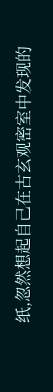纸,忽然想起自己在古玄观密室中发现的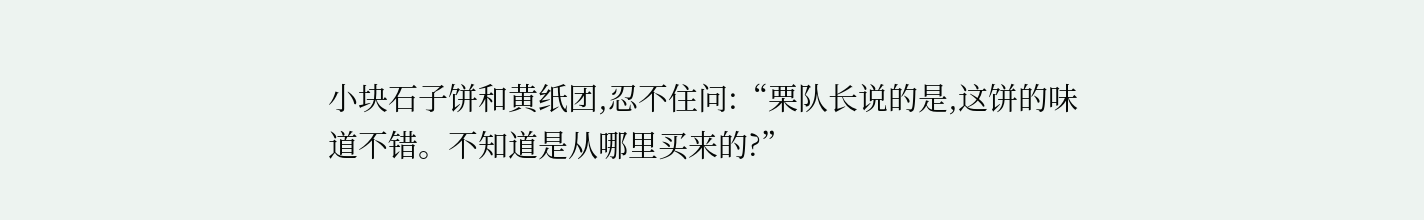小块石子饼和黄纸团,忍不住问:“栗队长说的是,这饼的味道不错。不知道是从哪里买来的?”